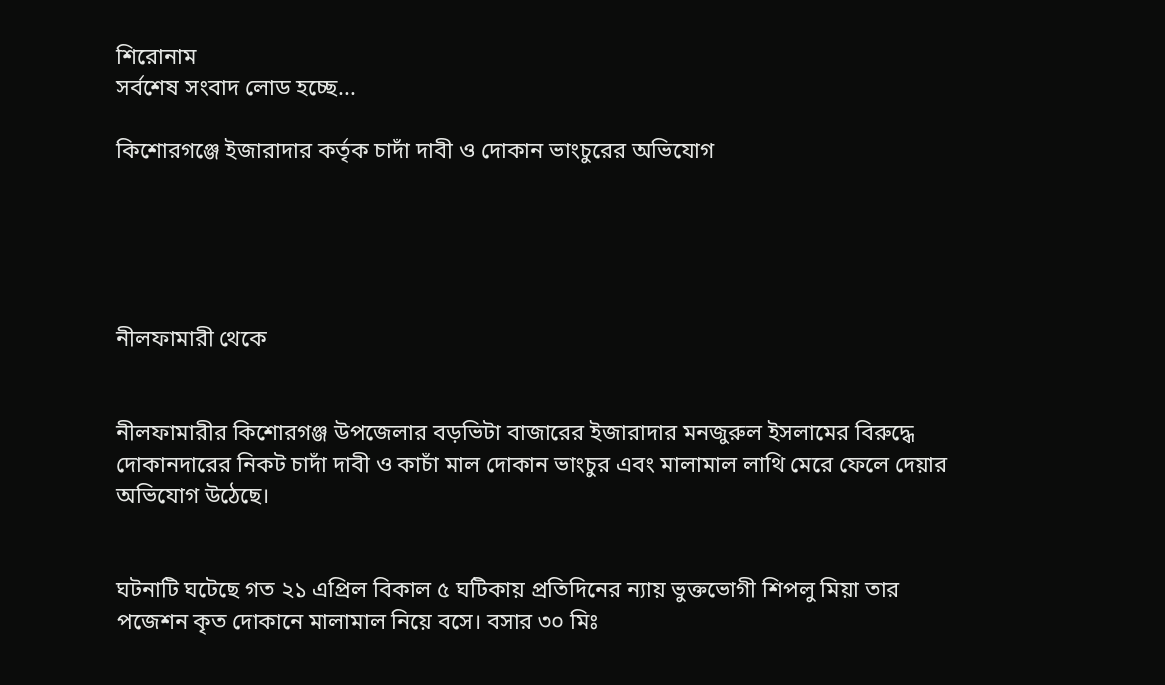শিরোনাম
সর্বশেষ সংবাদ লোড হচ্ছে...

কিশোরগঞ্জে ইজারাদার কর্তৃক চাদাঁ দাবী ও দোকান ভাংচুরের অভিযোগ





নীলফামারী থেকে


নীলফামারীর কিশোরগঞ্জ উপজেলার বড়ভিটা বাজারের ইজারাদার মনজুরুল ইসলামের বিরুদ্ধে দোকানদারের নিকট চাদাঁ দাবী ও কাচাঁ মাল দোকান ভাংচুর এবং মালামাল লাথি মেরে ফেলে দেয়ার অভিযোগ উঠেছে।


ঘটনাটি ঘটেছে গত ২১ এপ্রিল বিকাল ৫ ঘটিকায় প্রতিদিনের ন‍্যায় ভুক্তভোগী শিপলু মিয়া তার পজেশন কৃত দোকানে মালামাল নিয়ে বসে। বসার ৩০ মিঃ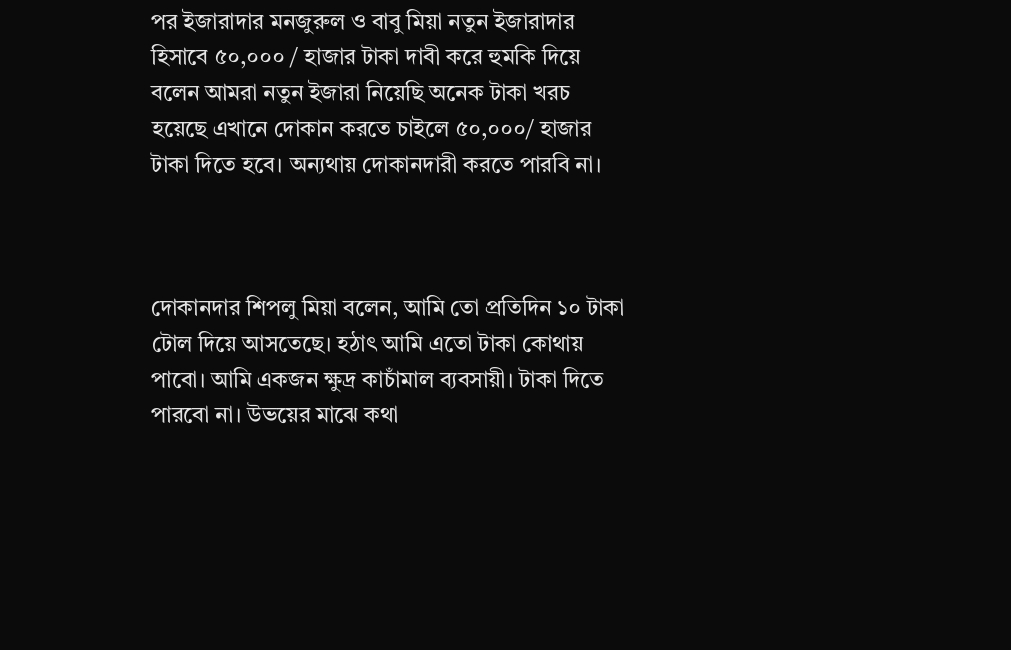পর ইজারাদার মনজুরুল ও বাবু মিয়া নতুন ইজারাদার হিসাবে ৫০,০০০ / হাজার টাকা দাবী করে হুমকি দিয়ে বলেন আমরা নতুন ইজারা নিয়েছি অনেক টাকা খরচ হয়েছে এখানে দোকান করতে চাইলে ৫০,০০০/ হাজার টাকা দিতে হবে। অন‍্যথায় দোকানদারী করতে পারবি না।



দোকানদার শিপলু মিয়া বলেন, আমি তো প্রতিদিন ১০ টাকা টোল দিয়ে আসতেছে। হঠাৎ আমি এতো টাকা কোথায় পাবো। আমি একজন ক্ষুদ্র কাচাঁমাল ব‍্যবসায়ী। টাকা দিতে পারবো না। উভয়ের মাঝে কথা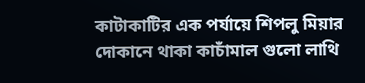কাটাকাটির এক পর্যায়ে শিপলু মিয়ার দোকানে থাকা কাচাঁমাল গুলো লাথি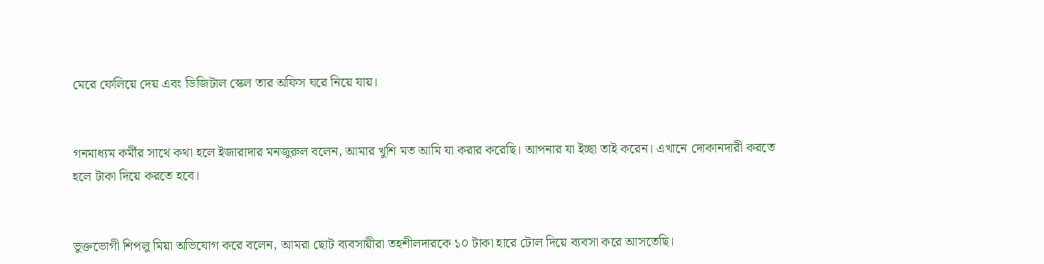মেরে ফেলিয়ে দেয় এবং ডিজিটাল স্কেল তার অফিস ঘরে নিয়ে যায়।


গনমাধ‍্যম কর্মীর সাথে কথা হলে ইজারাদার মনজুরুল বলেন, আমার খুশি মত আমি যা করার করেছি। আপনার যা ইচ্ছা তাই করেন। এখানে দোকানদারী করতে হলে টাকা দিয়ে করতে হবে।


ভুক্তভোগী শিপলু মিয়া অভিযোগ করে বলেন, আমরা ছোট ব‍্যবসায়ীরা তহশীলদারকে ১০ টাকা হারে টোল দিয়ে ব‍্যবসা করে আসতেছি।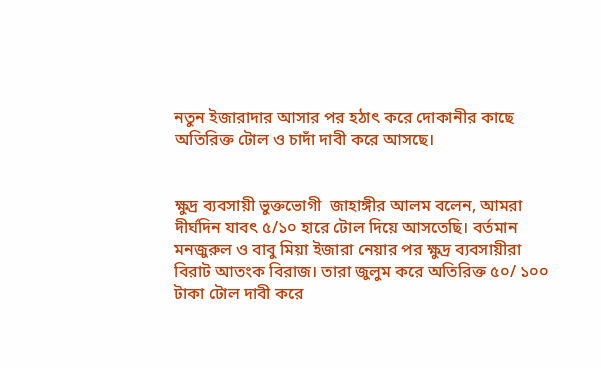নতুন ইজারাদার আসার পর হঠাৎ করে দোকানীর কাছে অতিরিক্ত টোল ও চাদাঁ দাবী করে আসছে।


ক্ষুদ্র ব‍্যবসায়ী ভুক্তভোগী  জাহাঙ্গীর আলম বলেন, আমরা দীর্ঘদিন যাবৎ ৫/১০ হারে টোল দিয়ে আসতেছি। বর্তমান মনজুরুল ও বাবু মিয়া ইজারা নেয়ার পর ক্ষুদ্র ব‍্যবসায়ীরা বিরাট আতংক বিরাজ। তারা জুলুম করে অতিরিক্ত ৫০/ ১০০ টাকা টোল দাবী করে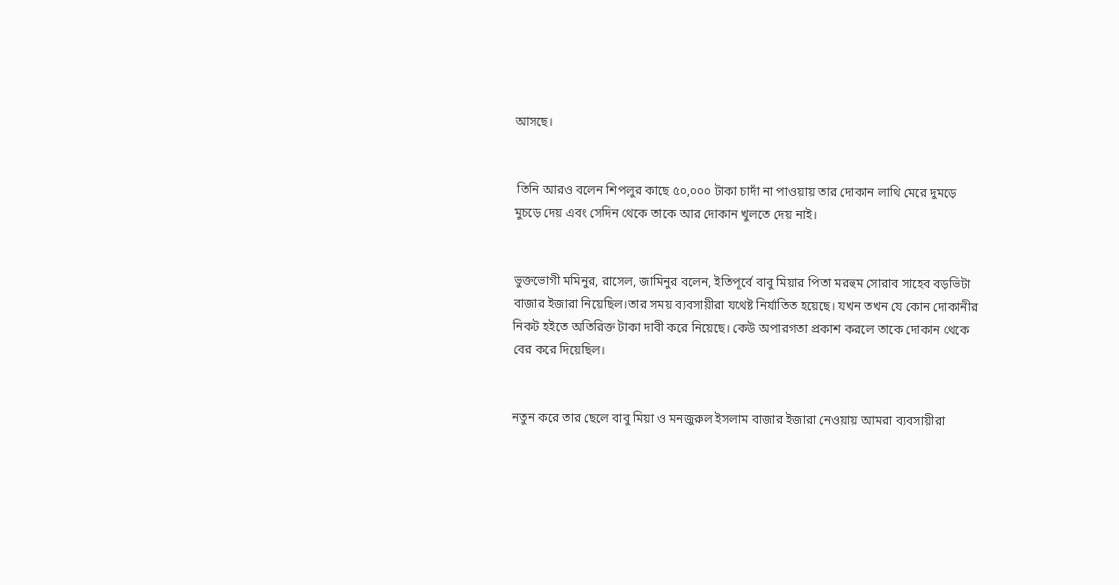আসছে।


 তিনি আরও বলেন শিপলুর কাছে ৫০,০০০ টাকা চাদাঁ না পাওয়ায় তার দোকান লাথি মেরে দুমড়ে মুচড়ে দেয় এবং সেদিন থেকে তাকে আর দোকান খুলতে দেয় নাই।


ভুক্তভোগী মমিনুর, রাসেল, জামিনুর বলেন, ইতিপূর্বে বাবু মিয়ার পিতা মরহুম সোরাব সাহেব বড়ভিটা বাজার ইজারা নিয়েছিল।তার সময় ব‍্যবসায়ীরা যথেষ্ট নির্যাতিত হয়েছে। যখন তখন যে কোন দোকানীর নিকট হইতে অতিরিক্ত টাকা দাবী করে নিয়েছে। কেউ অপারগতা প্রকাশ করলে তাকে দোকান থেকে বের করে দিয়েছিল।


নতুন করে তার ছেলে বাবু মিয়া ও মনজুরুল ইসলাম বাজার ইজারা নেওয়ায় আমরা ব‍্যবসায়ীরা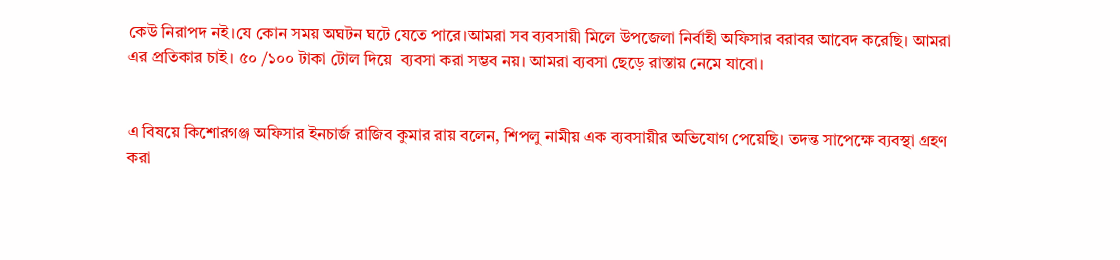কেউ নিরাপদ নই।যে কোন সময় অঘটন ঘটে যেতে পারে।আমরা সব ব‍্যবসায়ী মিলে উপজেলা নির্বাহী অফিসার বরাবর আবেদ করেছি। আমরা  এর প্রতিকার চাই। ৫০ /১০০ টাকা টোল দিয়ে  ব‍্যবসা করা সম্ভব নয়। আমরা ব‍্যবসা ছেড়ে রাস্তায় নেমে যাবো।


এ বিষয়ে কিশোরগঞ্জ অফিসার ইনচার্জ রাজিব কুমার রায় বলেন, শিপলু নামীয় এক ব‍্যবসায়ীর অভিযোগ পেয়েছি। তদন্ত সাপেক্ষে ব‍্যবস্থা গ্রহণ করা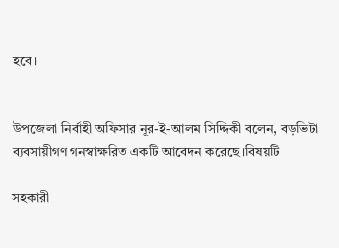হবে।


উপজেলা নির্বাহী অফিসার নূর-ই-আলম সিদ্দিকী বলেন, বড়ভিটা ব‍্যবসায়ীগণ গনস্বাক্ষরিত একটি আবেদন করেছে।বিষয়টি

সহকারী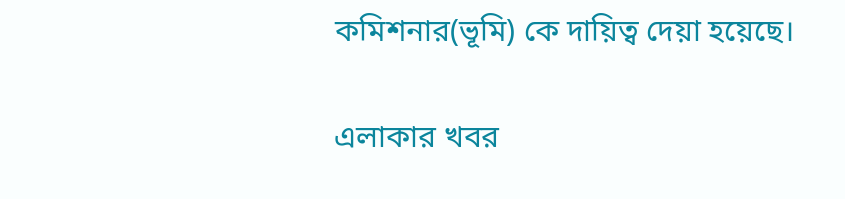কমিশনার(ভূমি) কে দায়িত্ব দেয়া হয়েছে।

এলাকার খবর